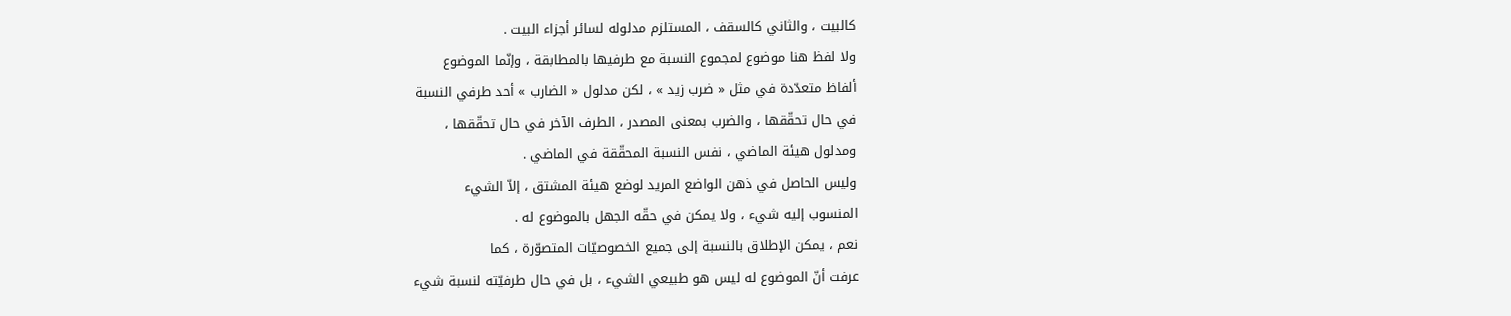كالبيت ، والثاني كالسقف ، المستلزم مدلوله لسائر أجزاء البيت .
ولا لفظ هنا موضوع لمجموع النسبة مع طرفيها بالمطابقة ، وإنّما الموضوع
ألفاظ متعدّدة في مثل « ضرب زيد » ، لكن مدلول « الضارب » أحد طرفي النسبة
في حال تحقّقها ، والضرب بمعنى المصدر ، الطرف الآخر في حال تحقّقها ،
ومدلول هيئة الماضي ، نفس النسبة المحقّقة في الماضي .
وليس الحاصل في ذهن الواضع المريد لوضع هيئة المشتق ، إلاّ الشيء
المنسوب إليه شيء ، ولا يمكن في حقّه الجهل بالموضوع له .
نعم ، يمكن الإطلاق بالنسبة إلى جميع الخصوصيّات المتصوّرة ، كما
عرفت أنّ الموضوع له ليس هو طبيعي الشيء ، بل في حال طرفيّته لنسبة شيء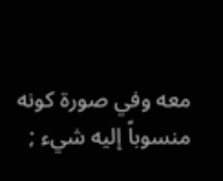معه وفي صورة كونه منسوباً إليه شيء ;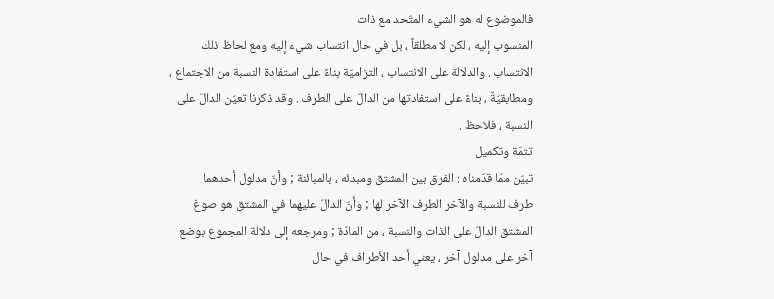فالموضوع له هو الشيء المتّحد مع ذات
المنسوب إليه ، لكن لا مطلقاً ، بل في حال انتساب شيء إليه ومع لحاظ ذلك
الانتساب . والدلالة على الانتساب ، التزاميّة بناءً على استفادة النسبة من الاجتماع ،
ومطابقيّةٌ ، بناءً على استفادتها من الدالّ على الطرف . وقد ذكرنا تعيّن الدالّ على
النسبة ، فلاحظ .
تتمّة وتكميل
تبيّن ممّا قدّمناه : الفرق بين المشتق ومبدئه ، بالمبائنة ; وأنّ مدلول أحدهما
طرف للنسبة والآخر الطرف الآخر لها ; وأنّ الدالّ عليهما في المشتق هو صوغ
المشتق الدالّ على الذات والنسبة ، من المادّة ; ومرجعه إلى دلالة المجموع بوضع
آخر على مدلول آخر ، يعني أحد الأطراف في حال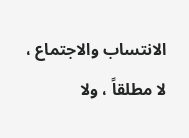الانتساب والاجتماع ،
لا مطلقاً ، ولا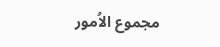مجموع الاُمور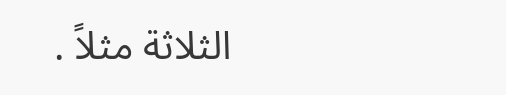الثلاثة مثلاً .